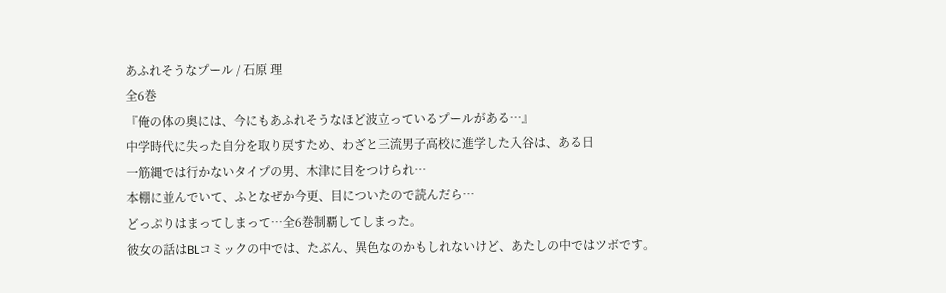あふれそうなプール / 石原 理
全6巻
『俺の体の奥には、今にもあふれそうなほど波立っているプールがある…』
中学時代に失った自分を取り戻すため、わざと三流男子高校に進学した入谷は、ある日
一筋縄では行かないタイプの男、木津に目をつけられ…
本棚に並んでいて、ふとなぜか今更、目についたので読んだら…
どっぷりはまってしまって…全6巻制覇してしまった。
彼女の話はBLコミックの中では、たぶん、異色なのかもしれないけど、あたしの中ではツボです。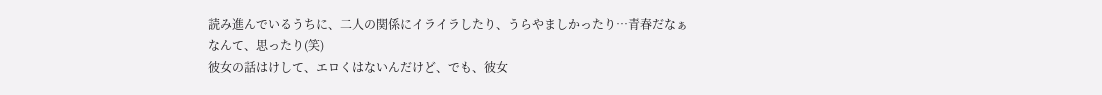読み進んでいるうちに、二人の関係にイライラしたり、うらやましかったり…青春だなぁ
なんて、思ったり(笑)
彼女の話はけして、エロくはないんだけど、でも、彼女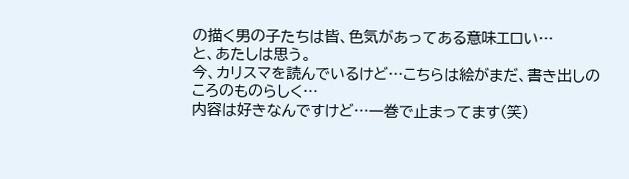の描く男の子たちは皆、色気があってある意味エロい…
と、あたしは思う。
今、カリスマを読んでいるけど…こちらは絵がまだ、書き出しのころのものらしく…
内容は好きなんですけど…一巻で止まってます(笑)